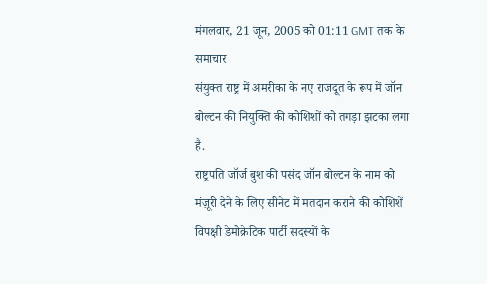मंगलवार, 21 जून, 2005 को 01:11 GMT तक के समाचार
संयुक्त राष्ट्र में अमरीका के नए राजदूत के रूप में जॉन बोल्टन की नियुक्ति की कोशिशों को तगड़ा झटका लगा है.
राष्ट्रपति जॉर्ज बुश की पसंद जॉन बोल्टन के नाम को मंज़ूरी देने के लिए सीनेट में मतदान कराने की कोशिशें विपक्षी डेमोक्रेटिक पार्टी सदस्यों के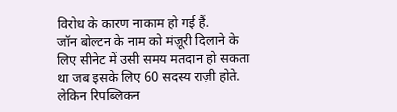विरोध के कारण नाकाम हो गई हैं.
जॉन बोल्टन के नाम को मंज़ूरी दिलाने के लिए सीनेट में उसी समय मतदान हो सकता था जब इसके लिए 60 सदस्य राज़ी होते.
लेकिन रिपब्लिकन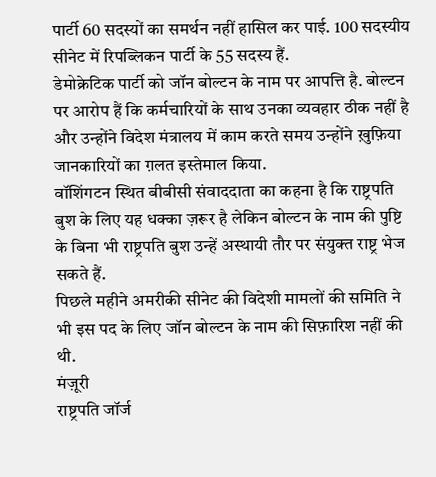पार्टी 60 सदस्यों का समर्थन नहीं हासिल कर पाई. 100 सदस्यीय सीनेट में रिपब्लिकन पार्टी के 55 सदस्य हैं.
डेमोक्रेटिक पार्टी को जॉन बोल्टन के नाम पर आपत्ति है. बोल्टन पर आरोप हैं कि कर्मचारियों के साथ उनका व्यवहार ठीक नहीं है और उन्होंने विदेश मंत्रालय में काम करते समय उन्होंने ख़ुफ़िया जानकारियों का ग़लत इस्तेमाल किया.
वॉशिंगटन स्थित बीबीसी संवाददाता का कहना है कि राष्ट्रपति बुश के लिए यह धक्का ज़रूर है लेकिन बोल्टन के नाम की पुष्टि के बिना भी राष्ट्रपति बुश उन्हें अस्थायी तौर पर संयुक्त राष्ट्र भेज सकते हैं.
पिछले महीने अमरीकी सीनेट की विदेशी मामलों की समिति ने भी इस पद के लिए जॉन बोल्टन के नाम की सिफ़ारिश नहीं की थी.
मंज़ूरी
राष्ट्रपति जॉर्ज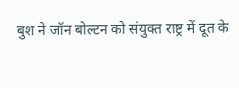बुश ने जॉन बोल्टन को संयुक्त राष्ट्र में दूत के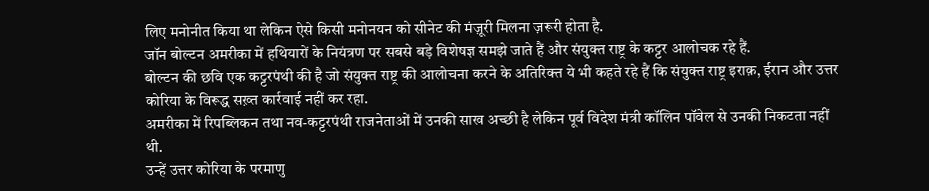लिए मनोनीत किया था लेकिन ऐसे किसी मनोनयन को सीनेट की मंज़ूरी मिलना ज़रूरी होता है.
जॉन बोल्टन अमरीका में हथियारों के नियंत्रण पर सबसे बड़े विशेषज्ञ समझे जाते हैं और संयुक्त राष्ट्र के कट्टर आलोचक रहे हैं.
बोल्टन की छवि एक कट्टरपंथी की है जो संयुक्त राष्ट्र की आलोचना करने के अतिरिक्त ये भी कहते रहे हैं कि संयुक्त राष्ट्र इराक़, ईरान और उत्तर कोरिया के विरूद्ध सख़्त कार्रवाई नहीं कर रहा.
अमरीका में रिपब्लिकन तथा नव-कट्टरपंथी राजनेताओं में उनकी साख अच्छी है लेकिन पूर्व विदेश मंत्री कॉलिन पॉवेल से उनकी निकटता नहीं थी.
उन्हें उत्तर कोरिया के परमाणु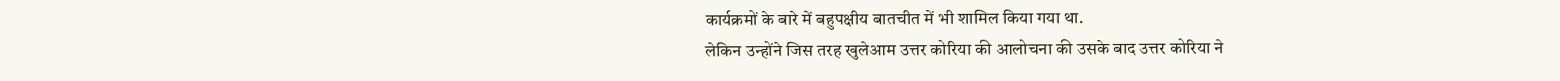कार्यक्रमों के बारे में बहुपक्षीय बातचीत में भी शामिल किया गया था.
लेकिन उन्होंने जिस तरह खुलेआम उत्तर कोरिया की आलोचना की उसके बाद उत्तर कोरिया ने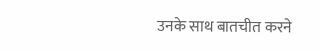उनके साथ बातचीत करने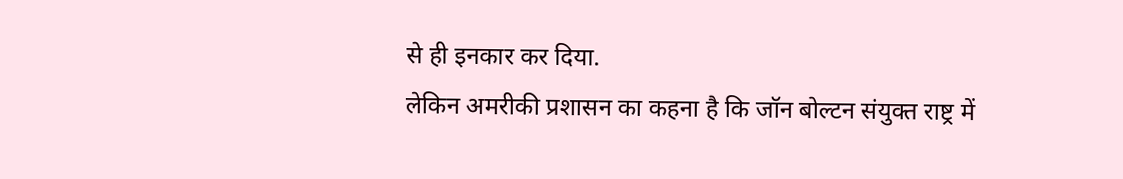से ही इनकार कर दिया.
लेकिन अमरीकी प्रशासन का कहना है कि जॉन बोल्टन संयुक्त राष्ट्र में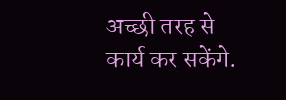अच्छी तरह से कार्य कर सकेंगे.